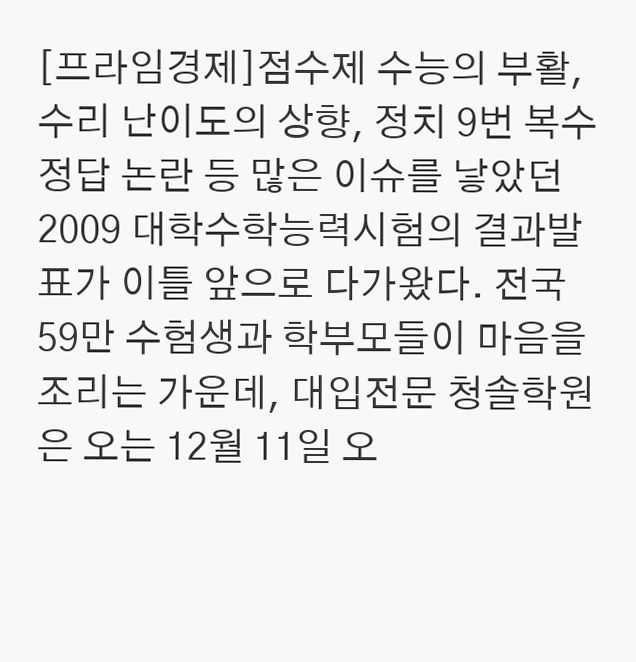[프라임경제]점수제 수능의 부활, 수리 난이도의 상향, 정치 9번 복수정답 논란 등 많은 이슈를 낳았던 2009 대학수학능력시험의 결과발표가 이틀 앞으로 다가왔다. 전국 59만 수험생과 학부모들이 마음을 조리는 가운데, 대입전문 청솔학원은 오는 12월 11일 오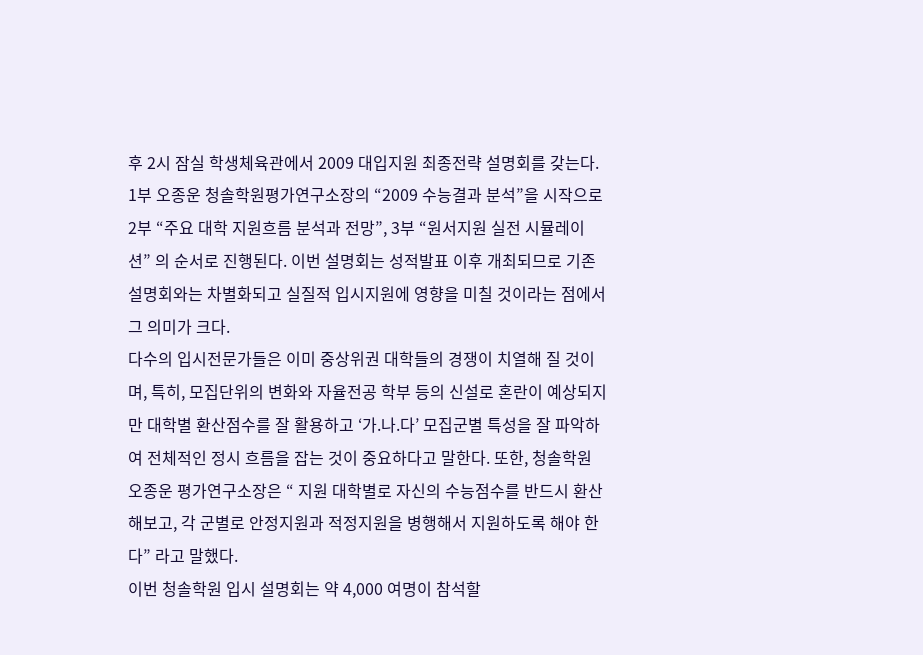후 2시 잠실 학생체육관에서 2009 대입지원 최종전략 설명회를 갖는다.
1부 오종운 청솔학원평가연구소장의 “2009 수능결과 분석”을 시작으로 2부 “주요 대학 지원흐름 분석과 전망”, 3부 “원서지원 실전 시뮬레이션” 의 순서로 진행된다. 이번 설명회는 성적발표 이후 개최되므로 기존 설명회와는 차별화되고 실질적 입시지원에 영향을 미칠 것이라는 점에서 그 의미가 크다.
다수의 입시전문가들은 이미 중상위권 대학들의 경쟁이 치열해 질 것이며, 특히, 모집단위의 변화와 자율전공 학부 등의 신설로 혼란이 예상되지만 대학별 환산점수를 잘 활용하고 ‘가.나.다’ 모집군별 특성을 잘 파악하여 전체적인 정시 흐름을 잡는 것이 중요하다고 말한다. 또한, 청솔학원 오종운 평가연구소장은 “ 지원 대학별로 자신의 수능점수를 반드시 환산해보고, 각 군별로 안정지원과 적정지원을 병행해서 지원하도록 해야 한다” 라고 말했다.
이번 청솔학원 입시 설명회는 약 4,000 여명이 참석할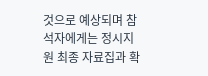것으로 예상되며 참석자에게는 정시지원 최종 자료집과 확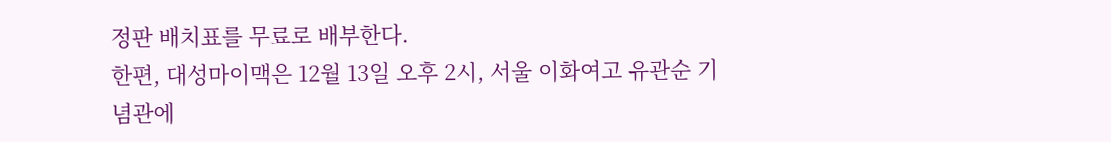정판 배치표를 무료로 배부한다.
한편, 대성마이맥은 12월 13일 오후 2시, 서울 이화여고 유관순 기념관에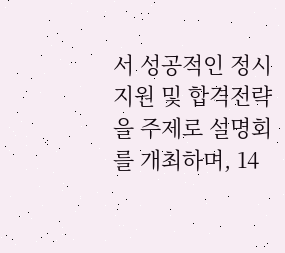서 성공적인 정시지원 및 합격전략 을 주제로 설명회를 개최하며, 14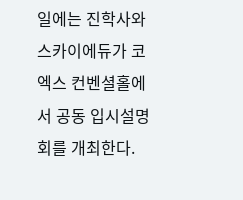일에는 진학사와 스카이에듀가 코엑스 컨벤셜홀에서 공동 입시설명회를 개최한다.